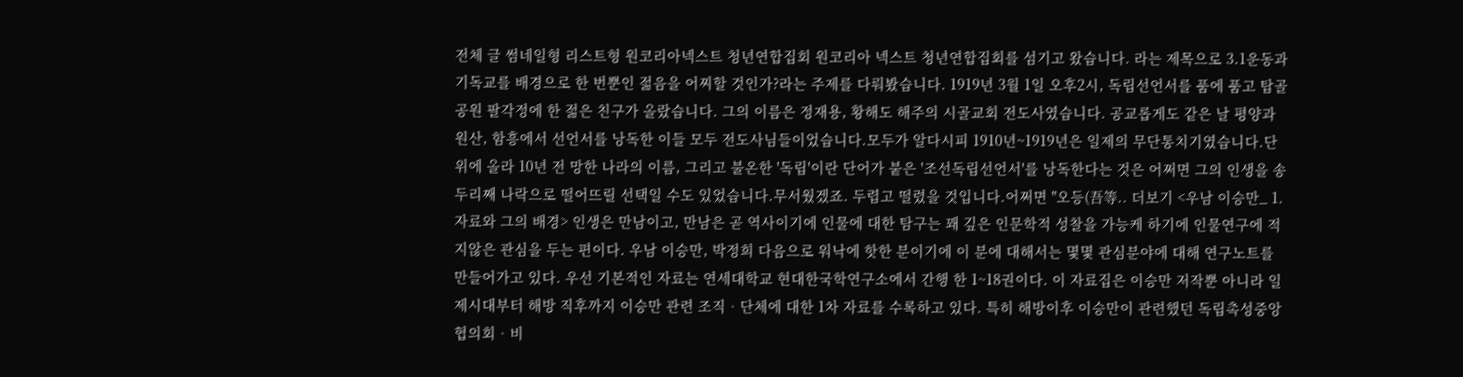전체 글 썸네일형 리스트형 원코리아넥스트 청년연합집회 원코리아 넥스트 청년연합집회를 섬기고 왔습니다. 라는 제목으로 3.1운동과 기독교를 배경으로 한 번뿐인 젊음을 어찌할 것인가?라는 주제를 다뤄봤습니다. 1919년 3월 1일 오후2시, 독립선언서를 품에 품고 탑골공원 팔각정에 한 젊은 친구가 올랐습니다. 그의 이름은 정재용, 황해도 해주의 시골교회 전도사였습니다. 공교롭게도 같은 날 평양과 원산, 함흥에서 선언서를 낭독한 이들 모두 전도사님들이었습니다.모두가 알다시피 1910년~1919년은 일제의 무단통치기였습니다.단 위에 올라 10년 전 망한 나라의 이름, 그리고 불온한 '독립'이란 단어가 붙은 '조선독립선언서'를 낭독한다는 것은 어쩌면 그의 인생을 송두리째 나락으로 떨어뜨릴 선택일 수도 있었습니다.무서웠겠죠. 두렵고 떨렸을 것입니다.어쩌면 "오등(吾等.. 더보기 <우남 이승만_ 1. 자료와 그의 배경> 인생은 만남이고, 만남은 곧 역사이기에 인물에 대한 탐구는 꽤 깊은 인문학적 성찰을 가능케 하기에 인물연구에 적지않은 관심을 두는 편이다. 우남 이승만, 박정희 다음으로 워낙에 핫한 분이기에 이 분에 대해서는 몇몇 관심분야에 대해 연구노트를 만들어가고 있다. 우선 기본적인 자료는 연세대학교 현대한국학연구소에서 간행 한 1~18권이다. 이 자료집은 이승만 저작뿐 아니라 일제시대부터 해방 직후까지 이승만 관련 조직ᆞ단체에 대한 1차 자료를 수록하고 있다. 특히 해방이후 이승만이 관련했던 독립촉성중앙협의회ᆞ비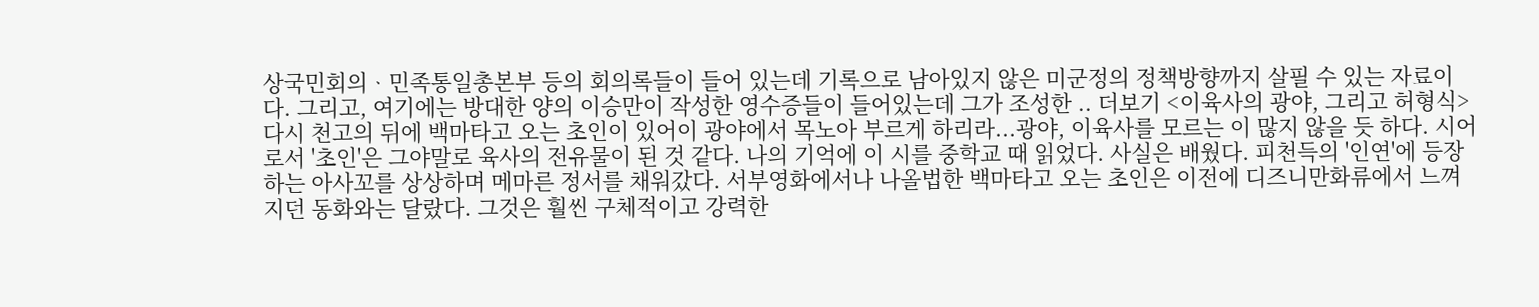상국민회의ᆞ민족통일총본부 등의 회의록들이 들어 있는데 기록으로 남아있지 않은 미군정의 정책방향까지 살필 수 있는 자료이다. 그리고, 여기에는 방대한 양의 이승만이 작성한 영수증들이 들어있는데 그가 조성한 .. 더보기 <이육사의 광야, 그리고 허형식> 다시 천고의 뒤에 백마타고 오는 초인이 있어이 광야에서 목노아 부르게 하리라...광야, 이육사를 모르는 이 많지 않을 듯 하다. 시어로서 '초인'은 그야말로 육사의 전유물이 된 것 같다. 나의 기억에 이 시를 중학교 때 읽었다. 사실은 배웠다. 피천득의 '인연'에 등장하는 아사꼬를 상상하며 메마른 정서를 채워갔다. 서부영화에서나 나올법한 백마타고 오는 초인은 이전에 디즈니만화류에서 느껴지던 동화와는 달랐다. 그것은 훨씬 구체적이고 강력한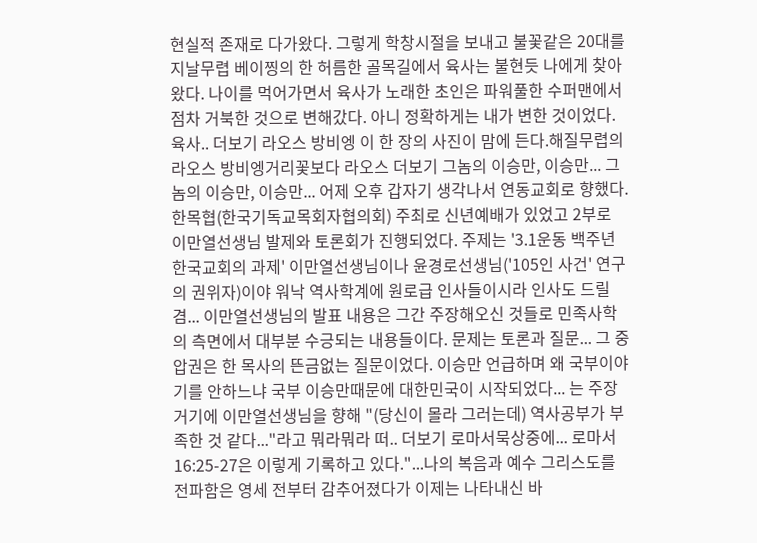현실적 존재로 다가왔다. 그렇게 학창시절을 보내고 불꽃같은 20대를 지날무렵 베이찡의 한 허름한 골목길에서 육사는 불현듯 나에게 찾아왔다. 나이를 먹어가면서 육사가 노래한 초인은 파워풀한 수퍼맨에서 점차 거북한 것으로 변해갔다. 아니 정확하게는 내가 변한 것이었다. 육사.. 더보기 라오스 방비엥 이 한 장의 사진이 맘에 든다.해질무렵의 라오스 방비엥거리꽃보다 라오스 더보기 그놈의 이승만, 이승만... 그놈의 이승만, 이승만... 어제 오후 갑자기 생각나서 연동교회로 향했다. 한목협(한국기독교목회자협의회) 주최로 신년예배가 있었고 2부로 이만열선생님 발제와 토론회가 진행되었다. 주제는 '3.1운동 백주년 한국교회의 과제' 이만열선생님이나 윤경로선생님('105인 사건' 연구의 권위자)이야 워낙 역사학계에 원로급 인사들이시라 인사도 드릴겸... 이만열선생님의 발표 내용은 그간 주장해오신 것들로 민족사학의 측면에서 대부분 수긍되는 내용들이다. 문제는 토론과 질문... 그 중 압권은 한 목사의 뜬금없는 질문이었다. 이승만 언급하며 왜 국부이야기를 안하느냐 국부 이승만때문에 대한민국이 시작되었다... 는 주장 거기에 이만열선생님을 향해 "(당신이 몰라 그러는데) 역사공부가 부족한 것 같다..."라고 뭐라뭐라 떠.. 더보기 로마서묵상중에... 로마서 16:25-27은 이렇게 기록하고 있다."...나의 복음과 예수 그리스도를 전파함은 영세 전부터 감추어졌다가 이제는 나타내신 바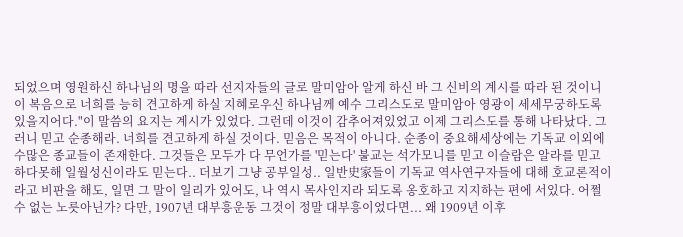되었으며 영원하신 하나님의 명을 따라 선지자들의 글로 말미암아 알게 하신 바 그 신비의 계시를 따라 된 것이니 이 복음으로 너희를 능히 견고하게 하실 지혜로우신 하나님께 예수 그리스도로 말미암아 영광이 세세무궁하도록 있을지어다."이 말씀의 요지는 계시가 있었다. 그런데 이것이 감추어져있었고 이제 그리스도를 통해 나타났다. 그러니 믿고 순종해라. 너희를 견고하게 하실 것이다. 믿음은 목적이 아니다. 순종이 중요해세상에는 기독교 이외에 수많은 종교들이 존재한다. 그것들은 모두가 다 무언가를 '믿는다' 불교는 석가모니를 믿고 이슬람은 알라를 믿고 하다못해 일월성신이라도 믿는다.. 더보기 그냥 공부일성.. 일반史家들이 기독교 역사연구자들에 대해 호교론적이라고 비판을 해도, 일면 그 말이 일리가 있어도, 나 역시 목사인지라 되도록 옹호하고 지지하는 편에 서있다. 어쩔 수 없는 노릇아닌가? 다만, 1907년 대부흥운동 그것이 정말 대부흥이었다면... 왜 1909년 이후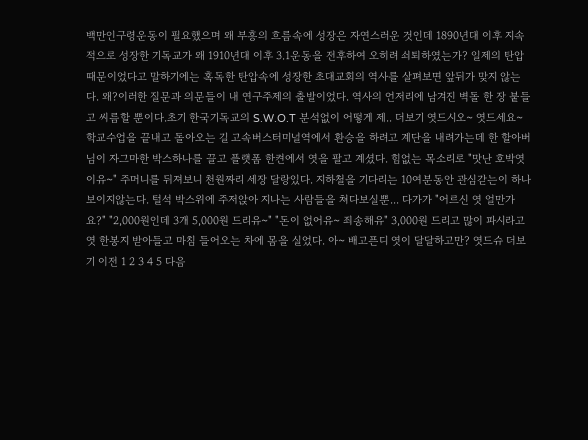백만인구령운동이 필요했으며 왜 부흥의 흐름속에 성장은 자연스러운 것인데 1890년대 이후 지속적으로 성장한 기독교가 왜 1910년대 이후 3.1운동을 전후하여 오히려 쇠퇴하였는가? 일제의 탄압때문이었다고 말하기에는 혹독한 탄압속에 성장한 초대교회의 역사를 살펴보면 앞뒤가 맞지 않는다. 왜?이러한 질문과 의문들이 내 연구주제의 출발이었다. 역사의 언저리에 남겨진 벽돌 한 장 붙들고 씨름할 뿐이다.초기 한국기독교의 S.W.O.T 분석없이 어떻게 제.. 더보기 엿드시오~ 엿드세요~ 학교수업을 끝내고 돌아오는 길 고속버스터미널역에서 환승을 하려고 계단을 내려가는데 한 할아버님이 자그마한 박스하나를 끌고 플랫폼 한켠에서 엿을 팔고 계셨다. 힘없는 목소리로 "맛난 호박엿이유~" 주머니를 뒤져보니 천원짜리 세장 달랑있다. 지하철을 기다리는 10여분동안 관심갇는이 하나 보이지않는다. 털석 박스위에 주저앉아 지나는 사람들을 쳐다보실뿐... 다가가 "어르신 엿 얼만가요?" "2,000원인데 3개 5,000원 드리유~" "돈이 없어유~ 죄송해유" 3,000원 드리고 많이 파시라고 엿 한봉지 받아들고 마침 들어오는 차에 몸을 실었다. 아~ 배고픈디 엿이 달달하고만? 엿드슈 더보기 이전 1 2 3 4 5 다음